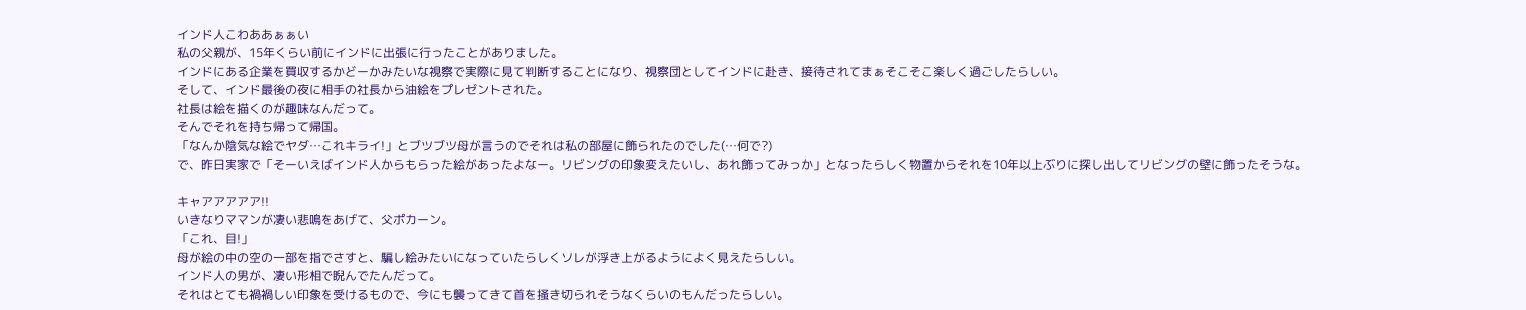インド人こわああぁぁい
私の父親が、15年くらい前にインドに出張に行ったことがありました。
インドにある企業を買収するかどーかみたいな視察で実際に見て判断することになり、視察団としてインドに赴き、接待されてまぁそこそこ楽しく過ごしたらしい。
そして、インド最後の夜に相手の社長から油絵をプレゼントされた。
社長は絵を描くのが趣味なんだって。
そんでそれを持ち帰って帰国。
「なんか陰気な絵でヤダ…これキライ!」とブツブツ母が言うのでそれは私の部屋に飾られたのでした(…何で?)
で、昨日実家で「そーいえばインド人からもらった絵があったよなー。リビングの印象変えたいし、あれ飾ってみっか」となったらしく物置からそれを10年以上ぶりに探し出してリビングの壁に飾ったそうな。

キャアアアアア!!
いきなりママンが凄い悲鳴をあげて、父ポカーン。
「これ、目!」
母が絵の中の空の一部を指でさすと、騙し絵みたいになっていたらしくソレが浮き上がるようによく見えたらしい。
インド人の男が、凄い形相で睨んでたんだって。
それはとても禍禍しい印象を受けるもので、今にも襲ってきて首を掻き切られそうなくらいのもんだったらしい。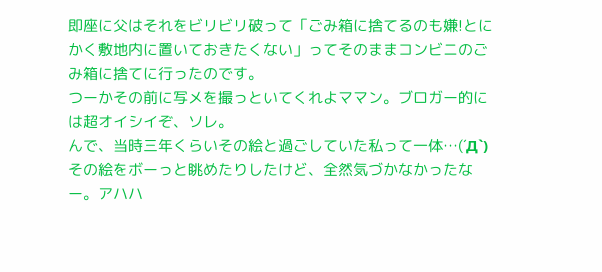即座に父はそれをビリビリ破って「ごみ箱に捨てるのも嫌!とにかく敷地内に置いておきたくない」ってそのままコンビニのごみ箱に捨てに行ったのです。
つーかその前に写メを撮っといてくれよママン。ブロガー的には超オイシイぞ、ソレ。
んで、当時三年くらいその絵と過ごしていた私って一体…(´Д`)
その絵をボーっと眺めたりしたけど、全然気づかなかったなー。アハハ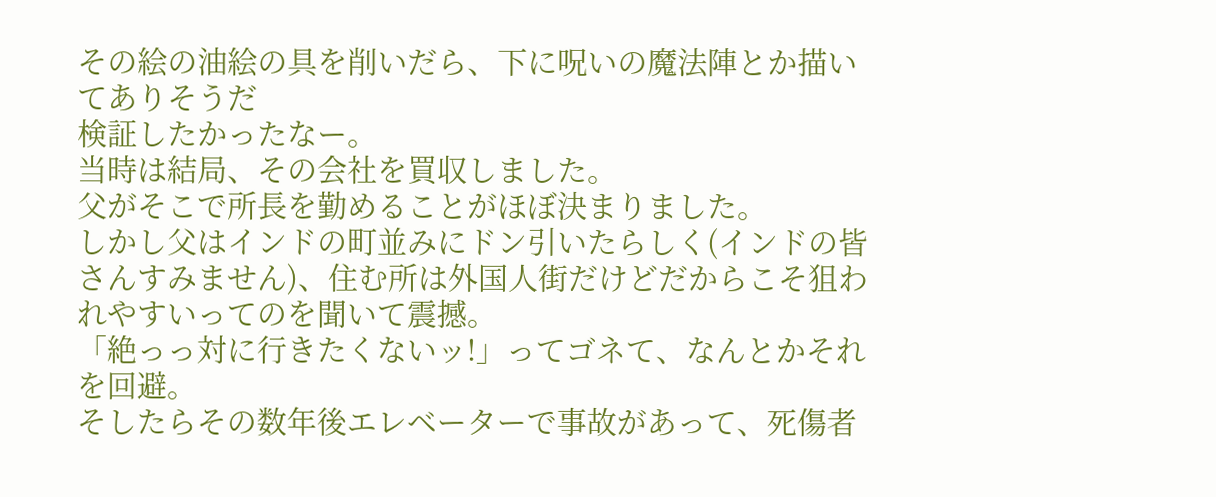その絵の油絵の具を削いだら、下に呪いの魔法陣とか描いてありそうだ
検証したかったなー。
当時は結局、その会社を買収しました。
父がそこで所長を勤めることがほぼ決まりました。
しかし父はインドの町並みにドン引いたらしく(インドの皆さんすみません)、住む所は外国人街だけどだからこそ狙われやすいってのを聞いて震撼。
「絶っっ対に行きたくないッ!」ってゴネて、なんとかそれを回避。
そしたらその数年後エレベーターで事故があって、死傷者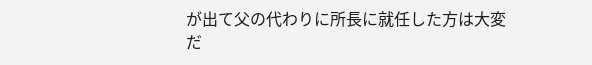が出て父の代わりに所長に就任した方は大変だ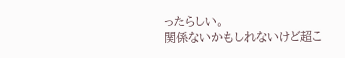ったらしい。
関係ないかもしれないけど超こ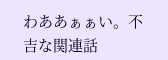わああぁぁい。不吉な関連話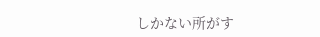しかない所がす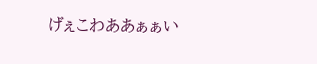げぇこわああぁぁい